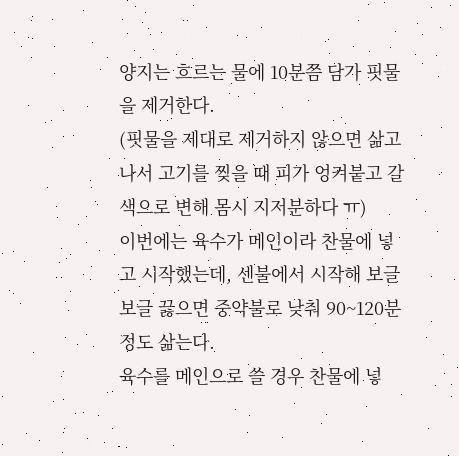양지는 흐르는 물에 10분쯤 담가 핏물을 제거한다.
(핏물을 제대로 제거하지 않으면 삶고나서 고기를 찢을 때 피가 엉켜붙고 갈색으로 변해 몸시 지저분하다 ㅠ)
이번에는 육수가 메인이라 찬물에 넣고 시작했는데, 센불에서 시작해 보글보글 끓으면 중약불로 낮춰 90~120분 정도 삶는다.
육수를 메인으로 쓸 경우 찬물에 넣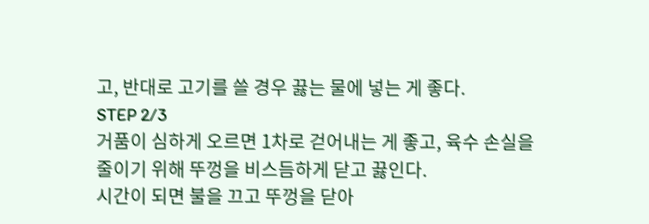고, 반대로 고기를 쓸 경우 끓는 물에 넣는 게 좋다.
STEP 2/3
거품이 심하게 오르면 1차로 걷어내는 게 좋고, 육수 손실을 줄이기 위해 뚜껑을 비스듬하게 닫고 끓인다.
시간이 되면 불을 끄고 뚜껑을 닫아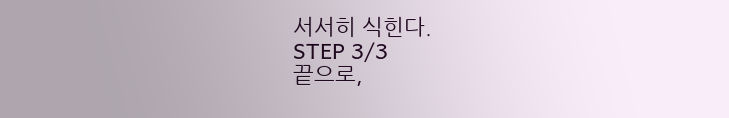서서히 식힌다.
STEP 3/3
끝으로,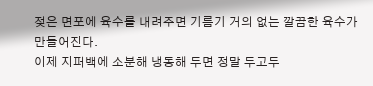젖은 면포에 육수를 내려주면 기름기 거의 없는 깔끔한 육수가 만들어진다.
이제 지퍼백에 소분해 냉동해 두면 정말 두고두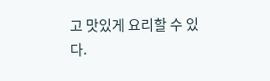고 맛있게 요리할 수 있다.